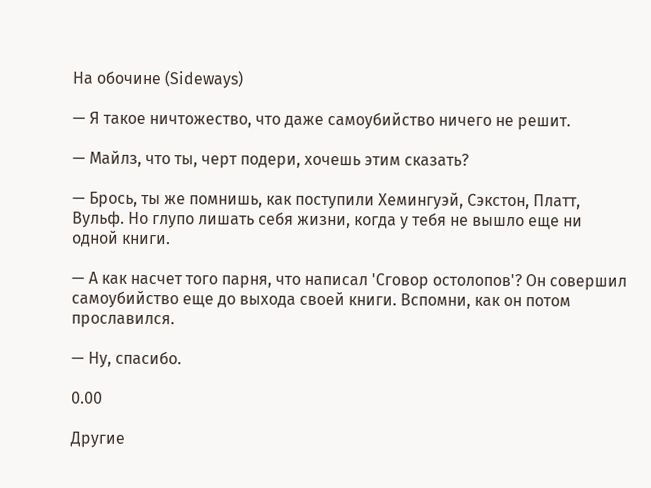На обочине (Sideways)

— Я такое ничтожество, что даже самоубийство ничего не решит.

— Майлз, что ты, черт подери, хочешь этим сказать?

— Брось, ты же помнишь, как поступили Хемингуэй, Сэкстон, Платт, Вульф. Но глупо лишать себя жизни, когда у тебя не вышло еще ни одной книги.

— А как насчет того парня, что написал 'Сговор остолопов'? Он совершил самоубийство еще до выхода своей книги. Вспомни, как он потом прославился.

— Ну, спасибо.

0.00

Другие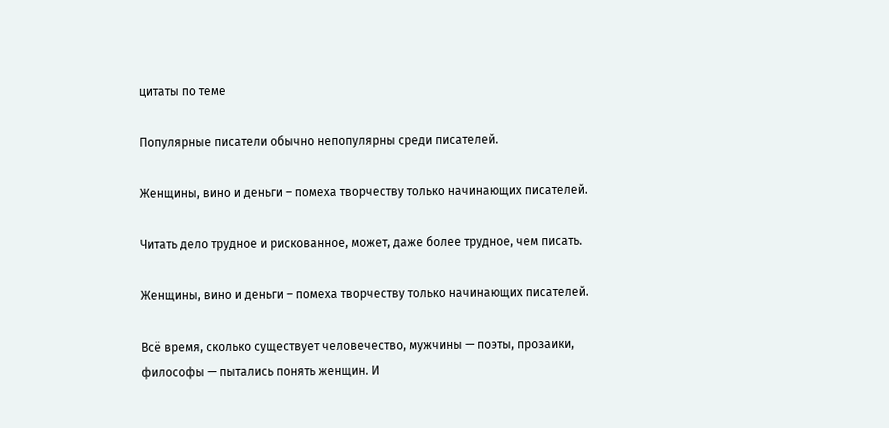цитаты по теме

Популярные писатели обычно непопулярны среди писателей.

Женщины, вино и деньги – помеха творчеству только начинающих писателей.

Читать дело трудное и рискованное, может, даже более трудное, чем писать.

Женщины, вино и деньги – помеха творчеству только начинающих писателей.

Всё время, сколько существует человечество, мужчины — поэты, прозаики, философы — пытались понять женщин. И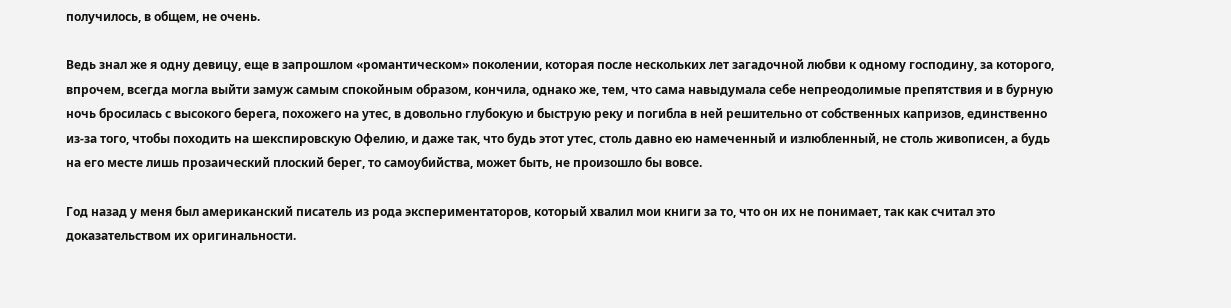получилось, в общем, не очень.

Ведь знал же я одну девицу, еще в запрошлом «романтическом» поколении, которая после нескольких лет загадочной любви к одному господину, за которого, впрочем, всегда могла выйти замуж самым спокойным образом, кончила, однако же, тем, что сама навыдумала себе непреодолимые препятствия и в бурную ночь бросилась с высокого берега, похожего на утес, в довольно глубокую и быструю реку и погибла в ней решительно от собственных капризов, единственно из-за того, чтобы походить на шекспировскую Офелию, и даже так, что будь этот утес, столь давно ею намеченный и излюбленный, не столь живописен, а будь на его месте лишь прозаический плоский берег, то самоубийства, может быть, не произошло бы вовсе.

Год назад у меня был американский писатель из рода экспериментаторов, который хвалил мои книги за то, что он их не понимает, так как считал это доказательством их оригинальности.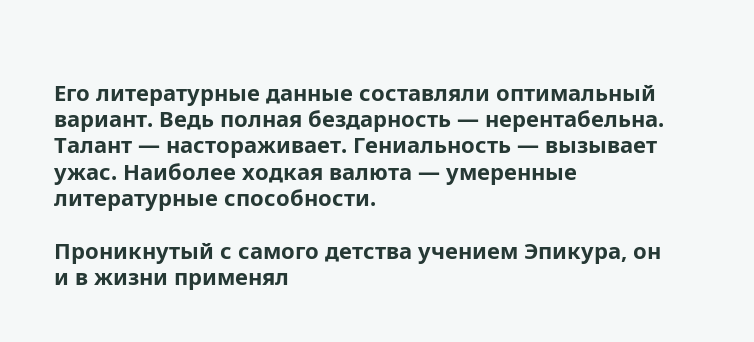Его литературные данные составляли оптимальный вариант. Ведь полная бездарность — нерентабельна. Талант — настораживает. Гениальность — вызывает ужас. Наиболее ходкая валюта — умеренные литературные способности.

Проникнутый с самого детства учением Эпикура, он и в жизни применял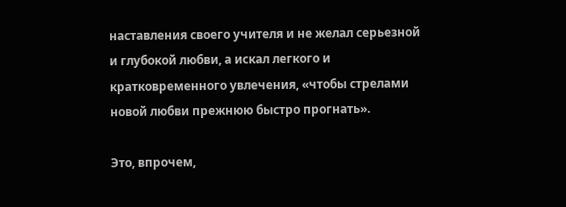наставления своего учителя и не желал серьезной и глубокой любви, а искал легкого и кратковременного увлечения, «чтобы стрелами новой любви прежнюю быстро прогнать».

Это, впрочем,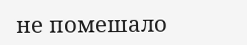не помешало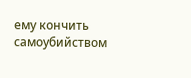ему кончить самоубийством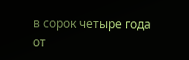в сорок четыре года от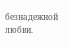безнадежной любви.